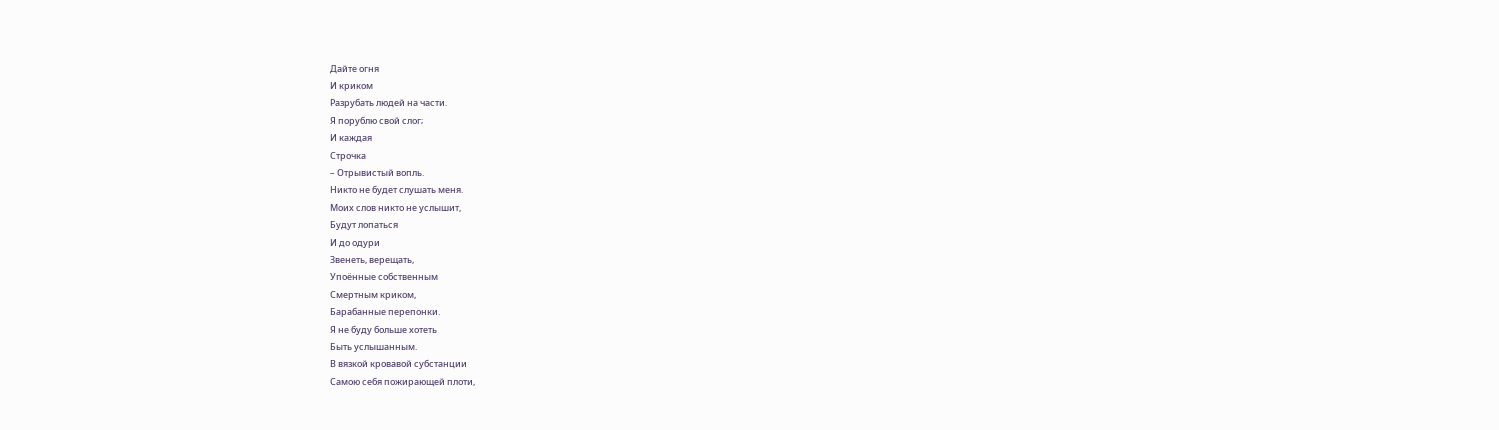Дайте огня
И криком
Разрубать людей на части.
Я порублю свой слог;
И каждая
Строчка
– Отрывистый вопль.
Никто не будет слушать меня.
Моих слов никто не услышит,
Будут лопаться
И до одури
Звенеть, верещать,
Упоённые собственным
Смертным криком,
Барабанные перепонки.
Я не буду больше хотеть
Быть услышанным.
В вязкой кровавой субстанции
Самою себя пожирающей плоти,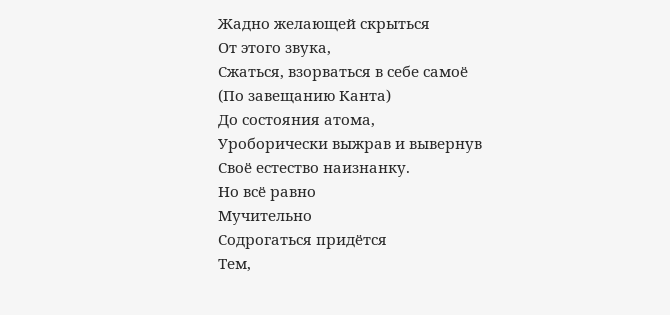Жадно желающей скрыться
От этого звука,
Сжаться, взорваться в себе самоё
(По завещанию Канта)
До состояния атома,
Уроборически выжрав и вывернув
Своё естество наизнанку.
Но всё равно
Мучительно
Содрогаться придётся
Тем,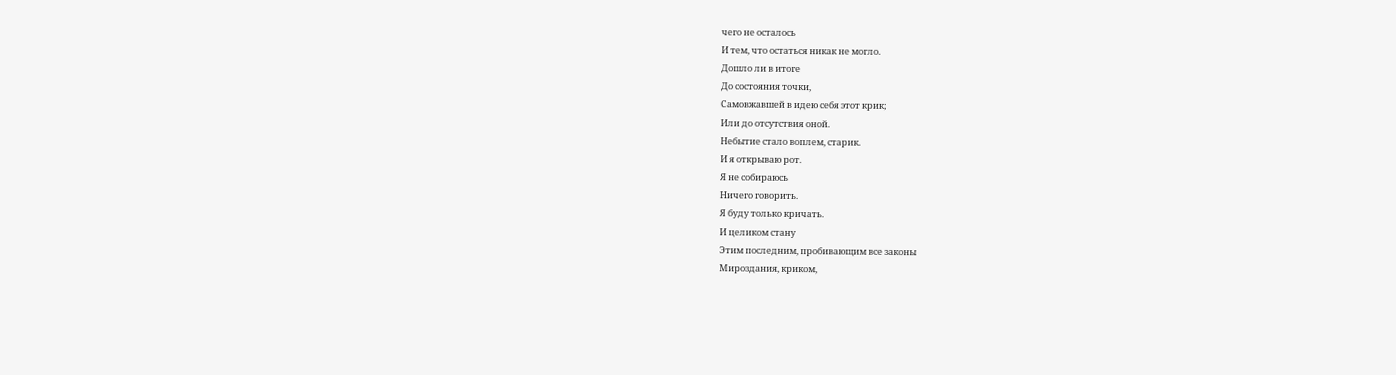чего не осталось
И тем, что остаться никак не могло.
Дошло ли в итоге
До состояния точки,
Самовжавшей в идею себя этот крик;
Или до отсутствия оной.
Небытие стало воплем, старик.
И я открываю рот.
Я не собираюсь
Ничего говорить.
Я буду только кричать.
И целиком стану
Этим последним, пробивающим все законы
Мироздания, криком,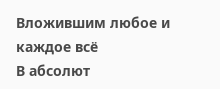Вложившим любое и каждое всё
В абсолют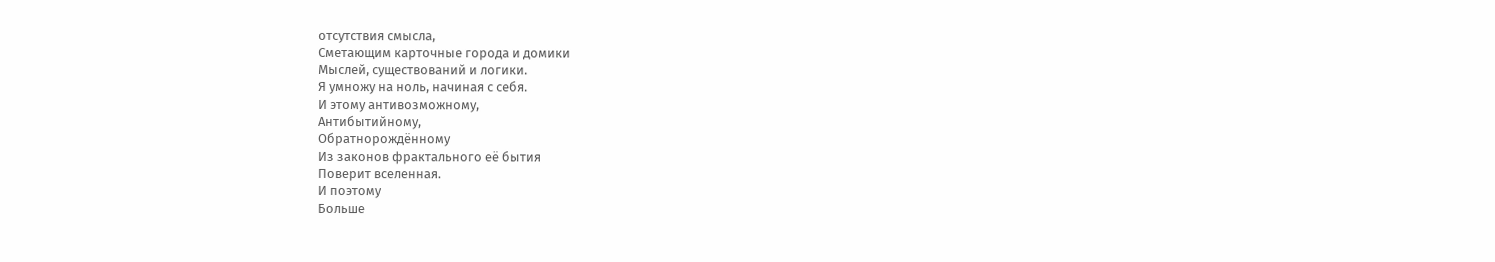отсутствия смысла,
Сметающим карточные города и домики
Мыслей, существований и логики.
Я умножу на ноль, начиная с себя.
И этому антивозможному,
Антибытийному,
Обратнорождённому
Из законов фрактального её бытия
Поверит вселенная.
И поэтому
Больше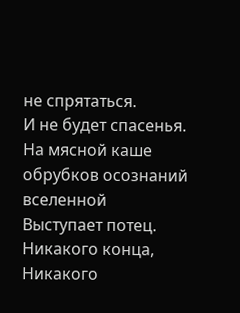не спрятаться.
И не будет спасенья.
На мясной каше обрубков осознаний вселенной
Выступает потец.
Никакого конца,
Никакого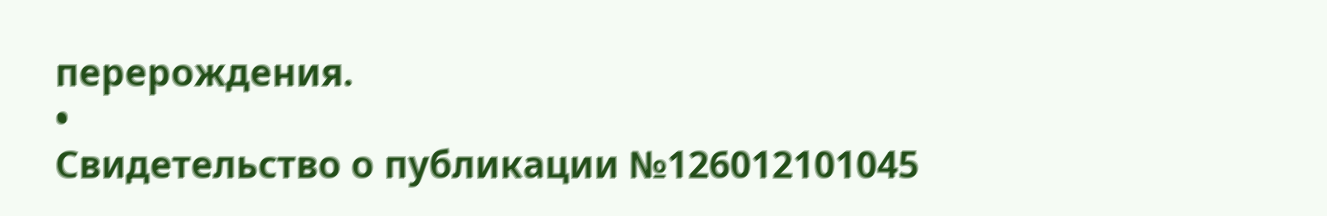перерождения.
•
Свидетельство о публикации №126012101045